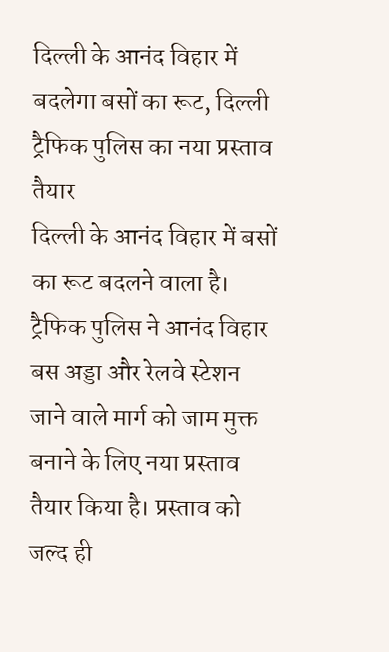दिल्ली के आनंद विहार में बदलेगा बसों का रूट, दिल्ली ट्रैफिक पुलिस का नया प्रस्ताव तैयार
दिल्ली के आनंद विहार में बसों का रूट बदलने वाला है। ट्रैफिक पुलिस ने आनंद विहार बस अड्डा और रेलवे स्टेशन जाने वाले मार्ग को जाम मुक्त बनाने के लिए नया प्रस्ताव तैयार किया है। प्रस्ताव को जल्द ही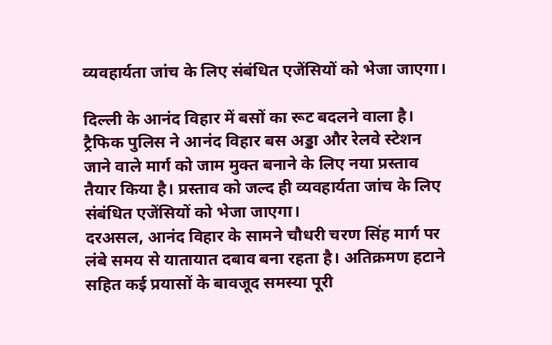व्यवहार्यता जांच के लिए संबंधित एजेंसियों को भेजा जाएगा।

दिल्ली के आनंद विहार में बसों का रूट बदलने वाला है। ट्रैफिक पुलिस ने आनंद विहार बस अड्डा और रेलवे स्टेशन जाने वाले मार्ग को जाम मुक्त बनाने के लिए नया प्रस्ताव तैयार किया है। प्रस्ताव को जल्द ही व्यवहार्यता जांच के लिए संबंधित एजेंसियों को भेजा जाएगा।
दरअसल, आनंद विहार के सामने चौधरी चरण सिंह मार्ग पर लंबे समय से यातायात दबाव बना रहता है। अतिक्रमण हटाने सहित कई प्रयासों के बावजूद समस्या पूरी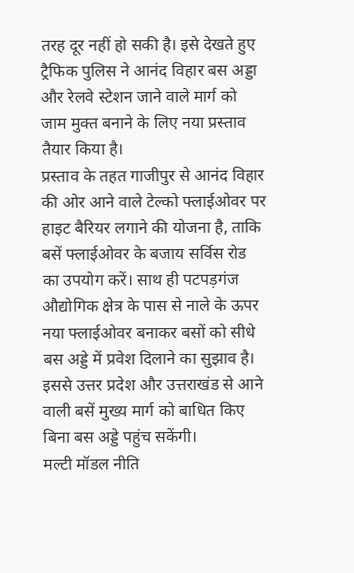तरह दूर नहीं हो सकी है। इसे देखते हुए ट्रैफिक पुलिस ने आनंद विहार बस अड्डा और रेलवे स्टेशन जाने वाले मार्ग को जाम मुक्त बनाने के लिए नया प्रस्ताव तैयार किया है।
प्रस्ताव के तहत गाजीपुर से आनंद विहार की ओर आने वाले टेल्को फ्लाईओवर पर हाइट बैरियर लगाने की योजना है, ताकि बसें फ्लाईओवर के बजाय सर्विस रोड का उपयोग करें। साथ ही पटपड़गंज औद्योगिक क्षेत्र के पास से नाले के ऊपर नया फ्लाईओवर बनाकर बसों को सीधे बस अड्डे में प्रवेश दिलाने का सुझाव है। इससे उत्तर प्रदेश और उत्तराखंड से आने वाली बसें मुख्य मार्ग को बाधित किए बिना बस अड्डे पहुंच सकेंगी।
मल्टी मॉडल नीति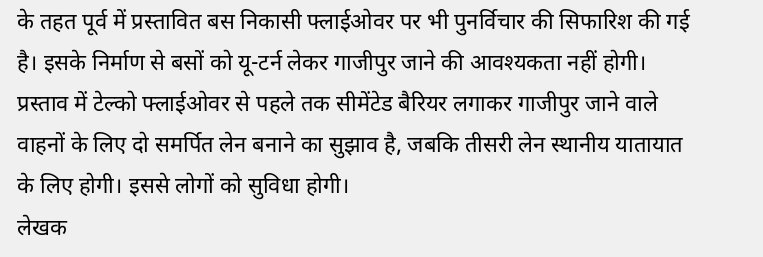के तहत पूर्व में प्रस्तावित बस निकासी फ्लाईओवर पर भी पुनर्विचार की सिफारिश की गई है। इसके निर्माण से बसों को यू-टर्न लेकर गाजीपुर जाने की आवश्यकता नहीं होगी। प्रस्ताव में टेल्को फ्लाईओवर से पहले तक सीमेंटेड बैरियर लगाकर गाजीपुर जाने वाले वाहनों के लिए दो समर्पित लेन बनाने का सुझाव है, जबकि तीसरी लेन स्थानीय यातायात के लिए होगी। इससे लोगों को सुविधा होगी।
लेखक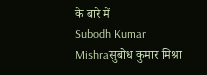के बारे में
Subodh Kumar Mishraसुबोध कुमार मिश्रा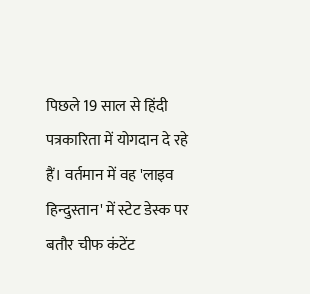पिछले 19 साल से हिंदी पत्रकारिता में योगदान दे रहे हैं। वर्तमान में वह 'लाइव हिन्दुस्तान' में स्टेट डेस्क पर बतौर चीफ कंटेंट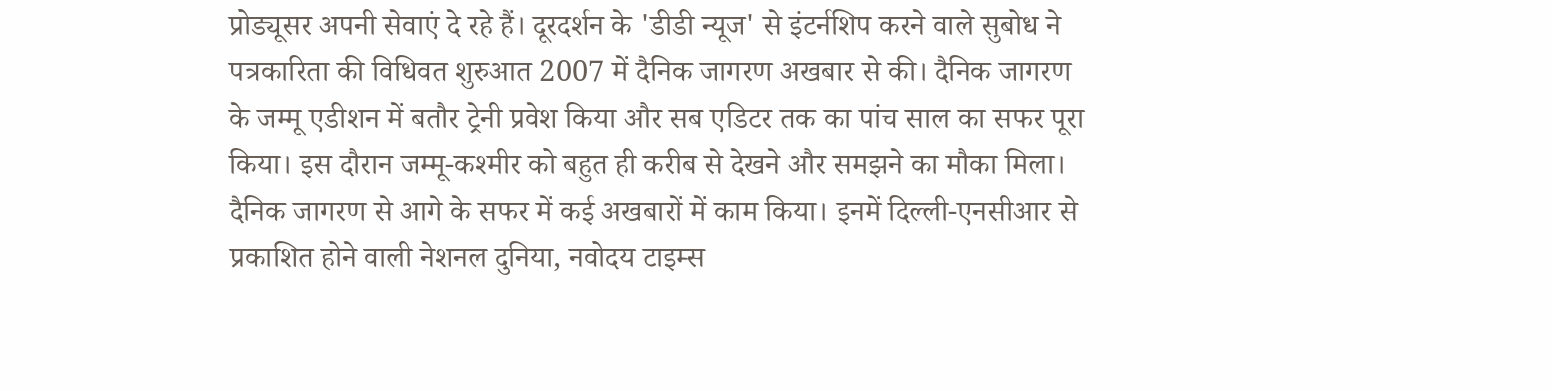प्रोड्यूसर अपनी सेवाएं दे रहे हैं। दूरदर्शन के 'डीडी न्यूज' से इंटर्नशिप करने वाले सुबोध ने पत्रकारिता की विधिवत शुरुआत 2007 में दैनिक जागरण अखबार से की। दैनिक जागरण के जम्मू एडीशन में बतौर ट्रेनी प्रवेश किया और सब एडिटर तक का पांच साल का सफर पूरा किया। इस दौरान जम्मू-कश्मीर को बहुत ही करीब से देखने और समझने का मौका मिला। दैनिक जागरण से आगे के सफर में कई अखबारों में काम किया। इनमें दिल्ली-एनसीआर से प्रकाशित होने वाली नेशनल दुनिया, नवोदय टाइम्स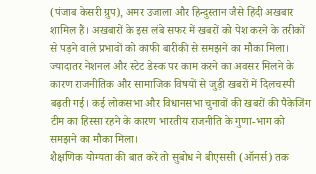(पंजाब केसरी ग्रुप), अमर उजाला और हिन्दुस्तान जैसे हिंदी अखबार शामिल हैं। अखबारों के इस लंबे सफर में खबरों को पेश करने के तरीकों से पड़ने वाले प्रभावों को काफी बारीकी से समझने का मौका मिला।
ज्यादातर नेशनल और स्टेट डेस्क पर काम करने का अवसर मिलने के कारण राजनीतिक और सामाजिक विषयों से जुड़ी खबरों में दिलचस्पी बढ़ती गई। कई लोकसभा और विधानसभा चुनावों की खबरों की पैकेजिंग टीम का हिस्सा रहने के कारण भारतीय राजनीति के गुणा-भाग को समझने का मौका मिला।
शैक्षणिक योग्यता की बात करें तो सुबोध ने बीएससी (ऑनर्स) तक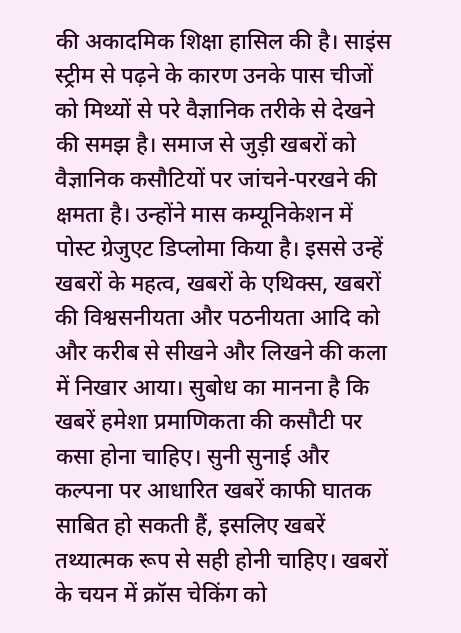की अकादमिक शिक्षा हासिल की है। साइंस स्ट्रीम से पढ़ने के कारण उनके पास चीजों को मिथ्यों से परे वैज्ञानिक तरीके से देखने की समझ है। समाज से जुड़ी खबरों को वैज्ञानिक कसौटियों पर जांचने-परखने की क्षमता है। उन्होंने मास कम्यूनिकेशन में पोस्ट ग्रेजुएट डिप्लोमा किया है। इससे उन्हें खबरों के महत्व, खबरों के एथिक्स, खबरों की विश्वसनीयता और पठनीयता आदि को और करीब से सीखने और लिखने की कला में निखार आया। सुबोध का मानना है कि खबरें हमेशा प्रमाणिकता की कसौटी पर कसा होना चाहिए। सुनी सुनाई और कल्पना पर आधारित खबरें काफी घातक साबित हो सकती हैं, इसलिए खबरें तथ्यात्मक रूप से सही होनी चाहिए। खबरों के चयन में क्रॉस चेकिंग को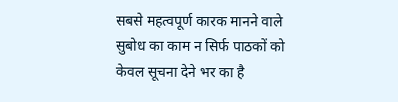सबसे महत्वपूर्ण कारक मानने वाले सुबोध का काम न सिर्फ पाठकों को केवल सूचना देने भर का है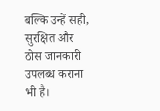बल्कि उन्हें सही, सुरक्षित और ठोस जानकारी उपलब्ध कराना भी है।